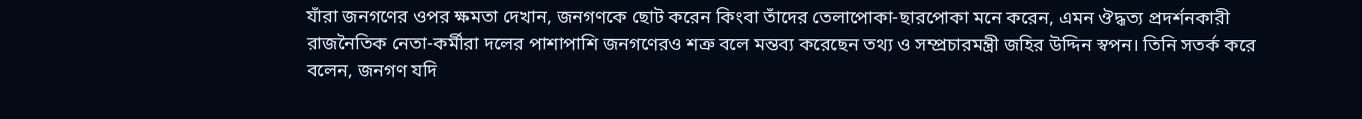যাঁরা জনগণের ওপর ক্ষমতা দেখান, জনগণকে ছোট করেন কিংবা তাঁদের তেলাপোকা-ছারপোকা মনে করেন, এমন ঔদ্ধত্য প্রদর্শনকারী রাজনৈতিক নেতা-কর্মীরা দলের পাশাপাশি জনগণেরও শত্রু বলে মন্তব্য করেছেন তথ্য ও সম্প্রচারমন্ত্রী জহির উদ্দিন স্বপন। তিনি সতর্ক করে বলেন, জনগণ যদি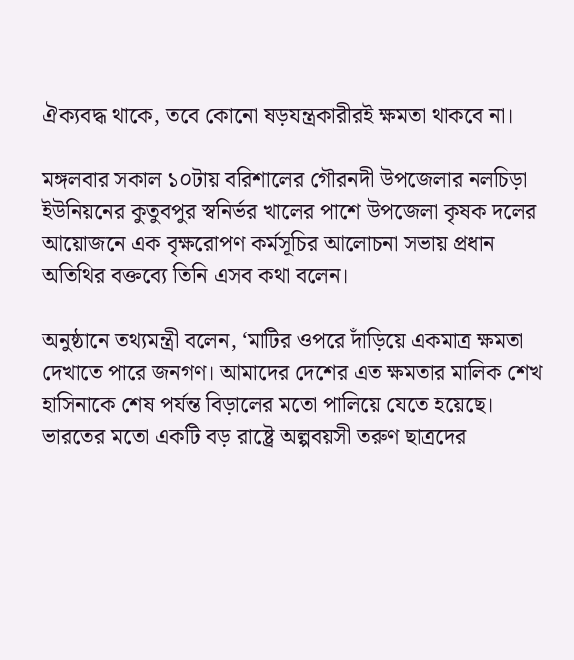ঐক্যবদ্ধ থাকে, তবে কোনো ষড়যন্ত্রকারীরই ক্ষমতা থাকবে না।

মঙ্গলবার সকাল ১০টায় বরিশালের গৌরনদী উপজেলার নলচিড়া ইউনিয়নের কুতুবপুর স্বনির্ভর খালের পাশে উপজেলা কৃষক দলের আয়োজনে এক বৃক্ষরোপণ কর্মসূচির আলোচনা সভায় প্রধান অতিথির বক্তব্যে তিনি এসব কথা বলেন।

অনুষ্ঠানে তথ্যমন্ত্রী বলেন, ‘মাটির ওপরে দাঁড়িয়ে একমাত্র ক্ষমতা দেখাতে পারে জনগণ। আমাদের দেশের এত ক্ষমতার মালিক শেখ হাসিনাকে শেষ পর্যন্ত বিড়ালের মতো পালিয়ে যেতে হয়েছে। ভারতের মতো একটি বড় রাষ্ট্রে অল্পবয়সী তরুণ ছাত্রদের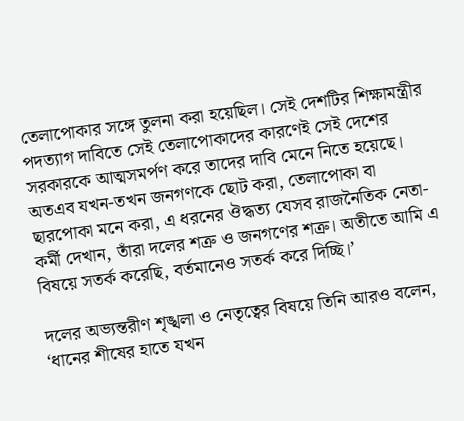তেলাপোকার সঙ্গে তুলনা করা হয়েছিল। সেই দেশটির শিক্ষামন্ত্রীর পদত্যাগ দাবিতে সেই তেলাপোকাদের কারণেই সেই দেশের সরকারকে আত্মসমর্পণ করে তাদের দাবি মেনে নিতে হয়েছে। অতএব যখন-তখন জনগণকে ছোট করা, তেলাপোকা বা ছারপোকা মনে করা, এ ধরনের ঔদ্ধত্য যেসব রাজনৈতিক নেতা-কর্মী দেখান, তাঁরা দলের শত্রু ও জনগণের শত্রু। অতীতে আমি এ বিষয়ে সতর্ক করেছি, বর্তমানেও সতর্ক করে দিচ্ছি।’

দলের অভ্যন্তরীণ শৃঙ্খলা ও নেতৃত্বের বিষয়ে তিনি আরও বলেন, ‘ধানের শীষের হাতে যখন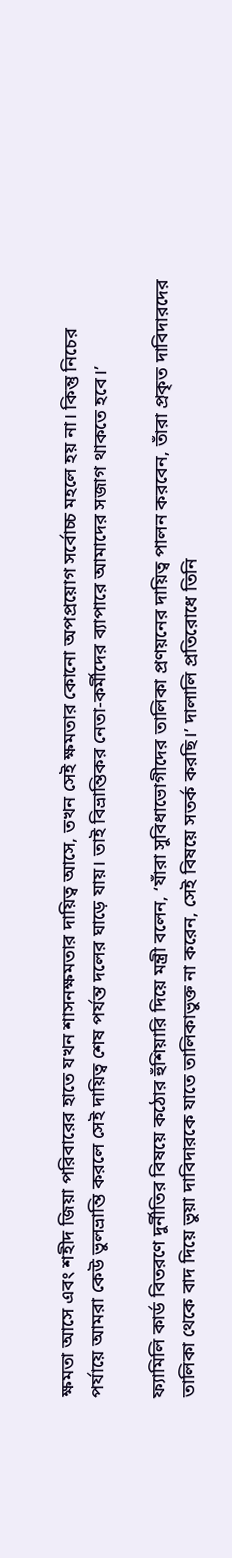ক্ষমতা আসে এবং শহীদ জিয়া পরিবারের হাতে যখন শাসনক্ষমতার দায়িত্ব আসে, তখন সেই ক্ষমতার কোনো অপপ্রয়োগ সর্বোচ্চ মহলে হয় না। কিন্তু নিচের পর্যায়ে আমরা কেউ ভুলভ্রান্তি করলে সেই দায়িত্ব শেষ পর্যন্ত দলের ঘাড়ে যায়। তাই বিভ্রান্তিকর নেতা-কর্মীদের ব্যাপারে আমাদের সজাগ থাকতে হবে।’

ফ্যামিলি কার্ড বিতরণে দুর্নীতির বিষয়ে কঠোর হুঁশিয়ারি দিয়ে মন্ত্রী বলেন, ‘যাঁরা সুবিধাভোগীদের তালিকা প্রণয়নের দায়িত্ব পালন করবেন, তাঁরা প্রকৃত দাবিদারদের তালিকা থেকে বাদ দিয়ে ভুয়া দাবিদারকে যাতে তালিকাভুক্ত না করেন, সেই বিষয়ে সতর্ক করছি।’ দালালি প্রতিরোধে তিনি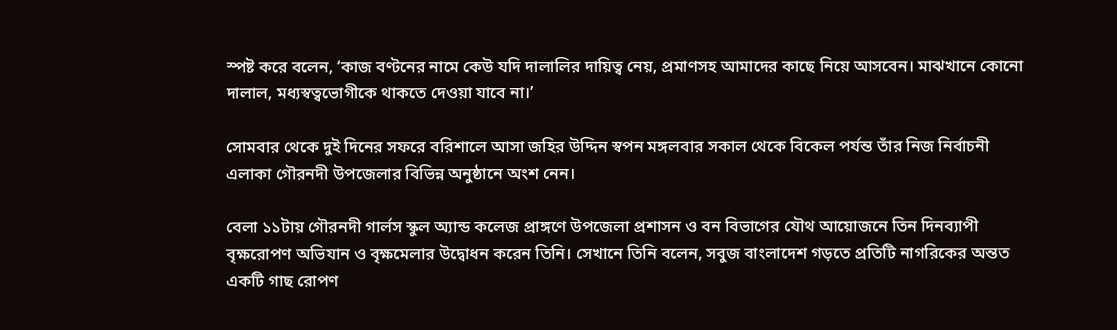স্পষ্ট করে বলেন, ‘কাজ বণ্টনের নামে কেউ যদি দালালির দায়িত্ব নেয়, প্রমাণসহ আমাদের কাছে নিয়ে আসবেন। মাঝখানে কোনো দালাল, মধ্যস্বত্বভোগীকে থাকতে দেওয়া যাবে না।’

সোমবার থেকে দুই দিনের সফরে বরিশালে আসা জহির উদ্দিন স্বপন মঙ্গলবার সকাল থেকে বিকেল পর্যন্ত তাঁর নিজ নির্বাচনী এলাকা গৌরনদী উপজেলার বিভিন্ন অনুষ্ঠানে অংশ নেন।

বেলা ১১টায় গৌরনদী গার্লস স্কুল অ্যান্ড কলেজ প্রাঙ্গণে উপজেলা প্রশাসন ও বন বিভাগের যৌথ আয়োজনে তিন দিনব্যাপী বৃক্ষরোপণ অভিযান ও বৃক্ষমেলার উদ্বোধন করেন তিনি। সেখানে তিনি বলেন, সবুজ বাংলাদেশ গড়তে প্রতিটি নাগরিকের অন্তত একটি গাছ রোপণ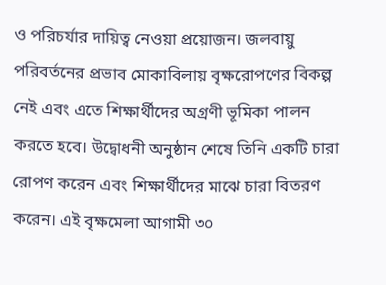ও পরিচর্যার দায়িত্ব নেওয়া প্রয়োজন। জলবায়ু পরিবর্তনের প্রভাব মোকাবিলায় বৃক্ষরোপণের বিকল্প নেই এবং এতে শিক্ষার্থীদের অগ্রণী ভূমিকা পালন করতে হবে। উদ্বোধনী অনুষ্ঠান শেষে তিনি একটি চারা রোপণ করেন এবং শিক্ষার্থীদের মাঝে চারা বিতরণ করেন। এই বৃক্ষমেলা আগামী ৩০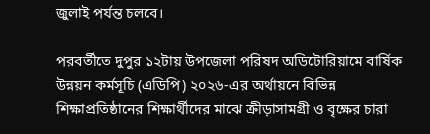জুলাই পর্যন্ত চলবে।

পরবর্তীতে দুপুর ১২টায় উপজেলা পরিষদ অডিটোরিয়ামে বার্ষিক উন্নয়ন কর্মসূচি (এডিপি) ২০২৬-এর অর্থায়নে বিভিন্ন শিক্ষাপ্রতিষ্ঠানের শিক্ষার্থীদের মাঝে ক্রীড়াসামগ্রী ও বৃক্ষের চারা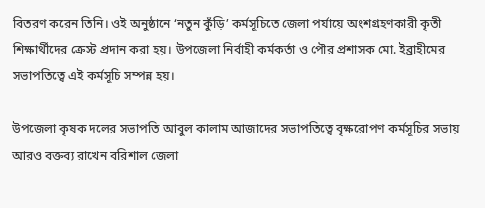বিতরণ করেন তিনি। ওই অনুষ্ঠানে ‘নতুন কুঁড়ি’ কর্মসূচিতে জেলা পর্যায়ে অংশগ্রহণকারী কৃতী শিক্ষার্থীদের ক্রেস্ট প্রদান করা হয়। উপজেলা নির্বাহী কর্মকর্তা ও পৌর প্রশাসক মো. ইব্রাহীমের সভাপতিত্বে এই কর্মসূচি সম্পন্ন হয়।

উপজেলা কৃষক দলের সভাপতি আবুল কালাম আজাদের সভাপতিত্বে বৃক্ষরোপণ কর্মসূচির সভায় আরও বক্তব্য রাখেন বরিশাল জেলা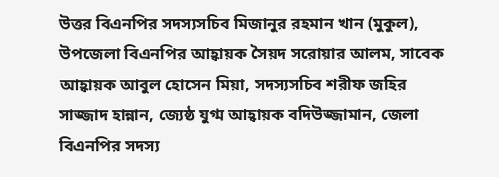উত্তর বিএনপির সদস্যসচিব মিজানুর রহমান খান (মুকুল), উপজেলা বিএনপির আহ্বায়ক সৈয়দ সরোয়ার আলম, সাবেক আহ্বায়ক আবুল হোসেন মিয়া, সদস্যসচিব শরীফ জহির সাজ্জাদ হান্নান, জ্যেষ্ঠ যুগ্ম আহ্বায়ক বদিউজ্জামান, জেলা বিএনপির সদস্য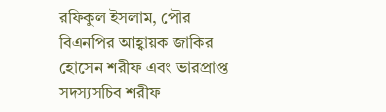রফিকুল ইসলাম, পৌর বিএনপির আহ্বায়ক জাকির হোসেন শরীফ এবং ভারপ্রাপ্ত সদস্যসচিব শরীফ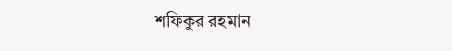শফিকুর রহমান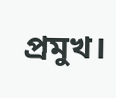প্রমুখ।